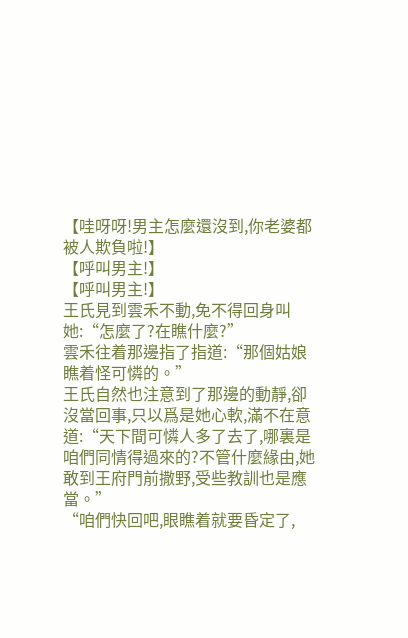【哇呀呀!男主怎麼還沒到,你老婆都被人欺負啦!】
【呼叫男主!】
【呼叫男主!】
王氏見到雲禾不動,免不得回身叫她:“怎麼了?在瞧什麼?”
雲禾往着那邊指了指道:“那個姑娘瞧着怪可憐的。”
王氏自然也注意到了那邊的動靜,卻沒當回事,只以爲是她心軟,滿不在意道:“天下間可憐人多了去了,哪裏是咱們同情得過來的?不管什麼緣由,她敢到王府門前撒野,受些教訓也是應當。”
“咱們快回吧,眼瞧着就要昏定了,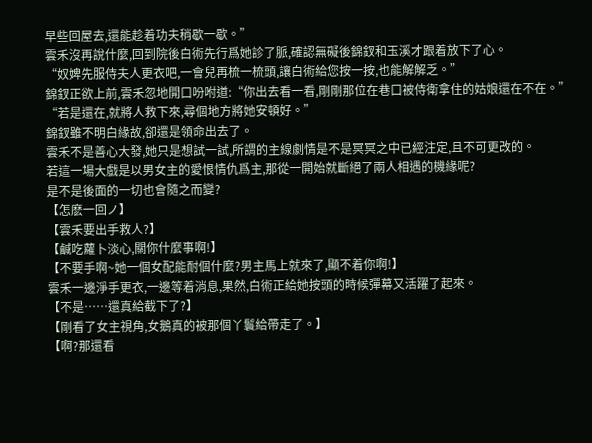早些回屋去,還能趁着功夫稍歇一歇。”
雲禾沒再說什麼,回到院後白術先行爲她診了脈,確認無礙後錦釵和玉溪才跟着放下了心。
“奴婢先服侍夫人更衣吧,一會兒再梳一梳頭,讓白術給您按一按,也能解解乏。”
錦釵正欲上前,雲禾忽地開口吩咐道:“你出去看一看,剛剛那位在巷口被侍衛拿住的姑娘還在不在。”
“若是還在,就將人救下來,尋個地方將她安頓好。”
錦釵雖不明白緣故,卻還是領命出去了。
雲禾不是善心大發,她只是想試一試,所謂的主線劇情是不是冥冥之中已經注定,且不可更改的。
若這一場大戲是以男女主的愛恨情仇爲主,那從一開始就斷絕了兩人相遇的機緣呢?
是不是後面的一切也會隨之而變?
【怎麽一回ノ】
【雲禾要出手救人?】
【鹹吃蘿卜淡心,關你什麼事啊!】
【不要手啊~她一個女配能耐個什麼?男主馬上就來了,顯不着你啊!】
雲禾一邊淨手更衣,一邊等着消息,果然,白術正給她按頭的時候彈幕又活躍了起來。
【不是……還真給截下了?】
【剛看了女主視角,女鵝真的被那個丫鬟給帶走了。】
【啊?那還看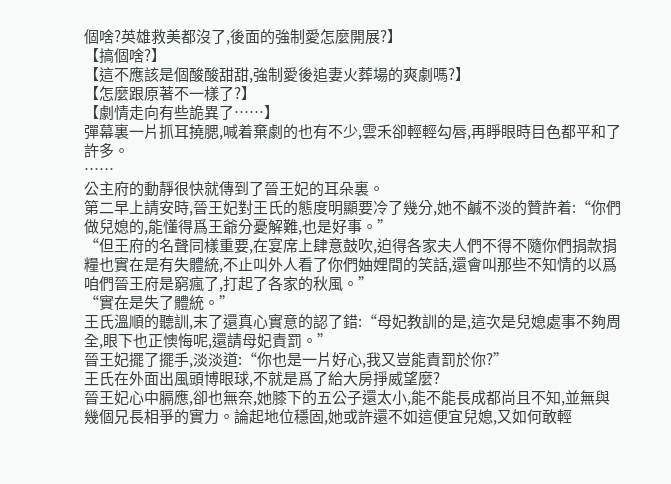個啥?英雄救美都沒了,後面的強制愛怎麼開展?】
【搞個啥?】
【這不應該是個酸酸甜甜,強制愛後追妻火葬場的爽劇嗎?】
【怎麼跟原著不一樣了?】
【劇情走向有些詭異了……】
彈幕裏一片抓耳撓腮,喊着棄劇的也有不少,雲禾卻輕輕勾唇,再睜眼時目色都平和了許多。
……
公主府的動靜很快就傳到了晉王妃的耳朵裏。
第二早上請安時,晉王妃對王氏的態度明顯要冷了幾分,她不鹹不淡的贊許着:“你們做兒媳的,能懂得爲王爺分憂解難,也是好事。”
“但王府的名聲同樣重要,在宴席上肆意鼓吹,迫得各家夫人們不得不隨你們捐款捐糧也實在是有失體統,不止叫外人看了你們妯娌間的笑話,還會叫那些不知情的以爲咱們晉王府是窮瘋了,打起了各家的秋風。”
“實在是失了體統。”
王氏溫順的聽訓,末了還真心實意的認了錯:“母妃教訓的是,這次是兒媳處事不夠周全,眼下也正懊悔呢,還請母妃責罰。”
晉王妃擺了擺手,淡淡道:“你也是一片好心,我又豈能責罰於你?”
王氏在外面出風頭博眼球,不就是爲了給大房掙威望麼?
晉王妃心中膈應,卻也無奈,她膝下的五公子還太小,能不能長成都尚且不知,並無與幾個兄長相爭的實力。論起地位穩固,她或許還不如這便宜兒媳,又如何敢輕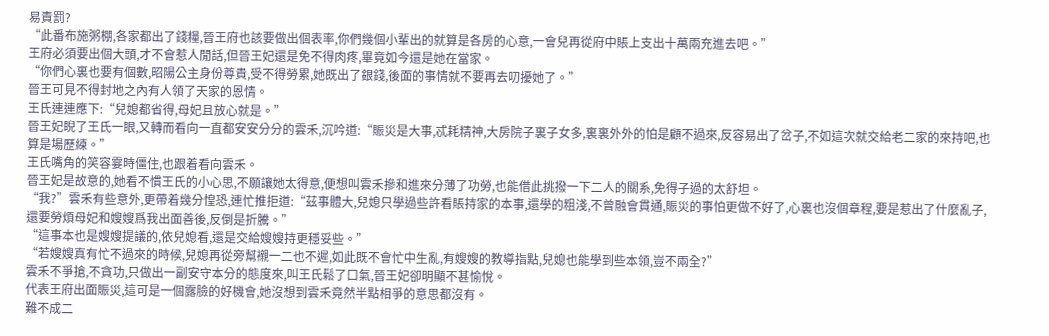易責罰?
“此番布施粥棚,各家都出了錢糧,晉王府也該要做出個表率,你們幾個小輩出的就算是各房的心意,一會兒再從府中賬上支出十萬兩充進去吧。”
王府必須要出個大頭,才不會惹人閒話,但晉王妃還是免不得肉疼,畢竟如今還是她在當家。
“你們心裏也要有個數,昭陽公主身份尊貴,受不得勞累,她既出了銀錢,後面的事情就不要再去叨擾她了。”
晉王可見不得封地之內有人領了天家的恩情。
王氏連連應下:“兒媳都省得,母妃且放心就是。”
晉王妃睨了王氏一眼,又轉而看向一直都安安分分的雲禾,沉吟道:“賑災是大事,忒耗精神,大房院子裏子女多,裏裏外外的怕是顧不過來,反容易出了岔子,不如這次就交給老二家的來持吧,也算是場歷練。”
王氏嘴角的笑容霎時僵住,也跟着看向雲禾。
晉王妃是故意的,她看不慣王氏的小心思,不願讓她太得意,便想叫雲禾摻和進來分薄了功勞,也能借此挑撥一下二人的關系,免得子過的太舒坦。
“我?”雲禾有些意外,更帶着幾分惶恐,連忙推拒道:“茲事體大,兒媳只學過些許看賬持家的本事,還學的粗淺,不曾融會貫通,賑災的事怕更做不好了,心裏也沒個章程,要是惹出了什麼亂子,還要勞煩母妃和嫂嫂爲我出面善後,反倒是折騰。”
“這事本也是嫂嫂提議的,依兒媳看,還是交給嫂嫂持更穩妥些。”
“若嫂嫂真有忙不過來的時候,兒媳再從旁幫襯一二也不遲,如此既不會忙中生亂,有嫂嫂的教導指點,兒媳也能學到些本領,豈不兩全?”
雲禾不爭搶,不貪功,只做出一副安守本分的態度來,叫王氏鬆了口氣,晉王妃卻明顯不甚愉悅。
代表王府出面賑災,這可是一個露臉的好機會,她沒想到雲禾竟然半點相爭的意思都沒有。
難不成二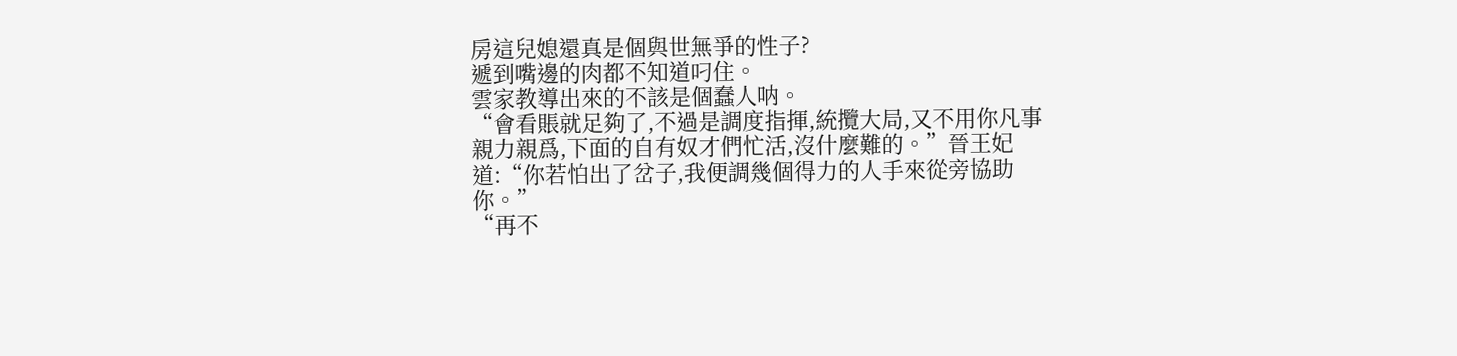房這兒媳還真是個與世無爭的性子?
遞到嘴邊的肉都不知道叼住。
雲家教導出來的不該是個蠢人呐。
“會看賬就足夠了,不過是調度指揮,統攬大局,又不用你凡事親力親爲,下面的自有奴才們忙活,沒什麼難的。”晉王妃道:“你若怕出了岔子,我便調幾個得力的人手來從旁協助你。”
“再不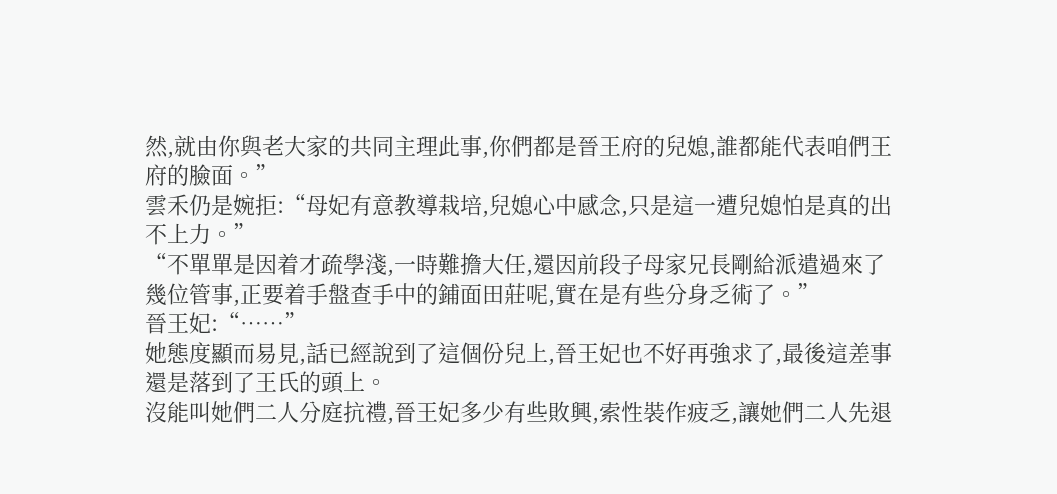然,就由你與老大家的共同主理此事,你們都是晉王府的兒媳,誰都能代表咱們王府的臉面。”
雲禾仍是婉拒:“母妃有意教導栽培,兒媳心中感念,只是這一遭兒媳怕是真的出不上力。”
“不單單是因着才疏學淺,一時難擔大任,還因前段子母家兄長剛給派遣過來了幾位管事,正要着手盤查手中的鋪面田莊呢,實在是有些分身乏術了。”
晉王妃:“……”
她態度顯而易見,話已經說到了這個份兒上,晉王妃也不好再強求了,最後這差事還是落到了王氏的頭上。
沒能叫她們二人分庭抗禮,晉王妃多少有些敗興,索性裝作疲乏,讓她們二人先退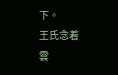下。
王氏念着雲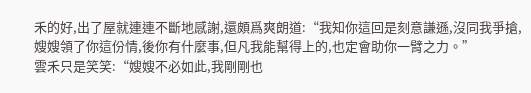禾的好,出了屋就連連不斷地感謝,還頗爲爽朗道:“我知你這回是刻意謙遜,沒同我爭搶,嫂嫂領了你這份情,後你有什麼事,但凡我能幫得上的,也定會助你一臂之力。”
雲禾只是笑笑:“嫂嫂不必如此,我剛剛也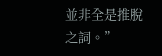並非全是推脫之詞。”